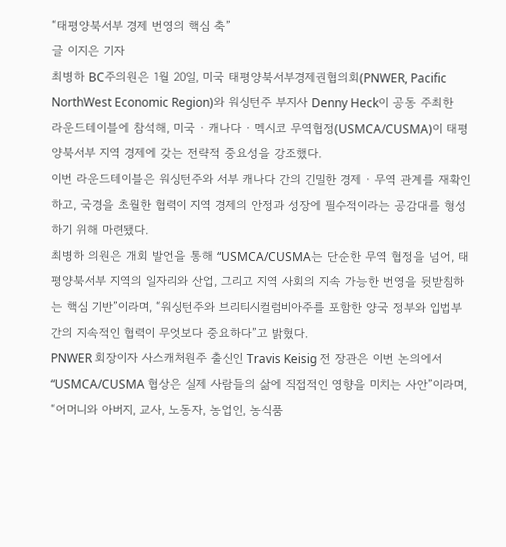“태평양북서부 경제 번영의 핵심 축”
글 이지은 기자
최병하 BC주의원은 1월 20일, 미국 태평양북서부경제권협의회(PNWER, Pacific NorthWest Economic Region)와 워싱턴주 부지사 Denny Heck이 공동 주최한 라운드테이블에 참석해, 미국 ∙ 캐나다 ∙ 멕시코 무역협정(USMCA/CUSMA)이 태평양북서부 지역 경제에 갖는 전략적 중요성을 강조했다.
이번 라운드테이블은 워싱턴주와 서부 캐나다 간의 긴밀한 경제 ∙ 무역 관계를 재확인하고, 국경을 초월한 협력이 지역 경제의 안정과 성장에 필수적이라는 공감대를 형성하기 위해 마련됐다.
최병하 의원은 개회 발언을 통해 “USMCA/CUSMA는 단순한 무역 협정을 넘어, 태평양북서부 지역의 일자리와 산업, 그리고 지역 사회의 지속 가능한 번영을 뒷받침하는 핵심 기반”이라며, “워싱턴주와 브리티시컬럼비아주를 포함한 양국 정부와 입법부 간의 지속적인 협력이 무엇보다 중요하다”고 밝혔다.
PNWER 회장이자 사스캐처원주 출신인 Travis Keisig 전 장관은 이번 논의에서 “USMCA/CUSMA 협상은 실제 사람들의 삶에 직접적인 영향을 미치는 사안”이라며, “어머니와 아버지, 교사, 노동자, 농업인, 농식품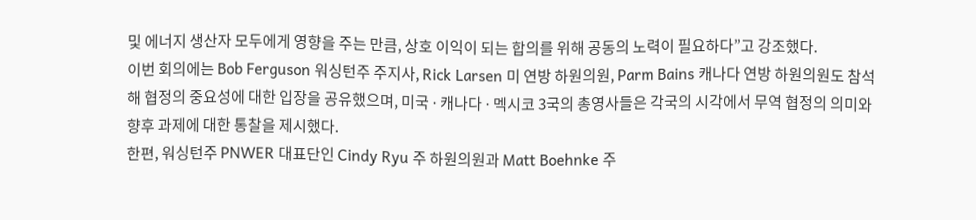및 에너지 생산자 모두에게 영향을 주는 만큼, 상호 이익이 되는 합의를 위해 공동의 노력이 필요하다”고 강조했다.
이번 회의에는 Bob Ferguson 워싱턴주 주지사, Rick Larsen 미 연방 하원의원, Parm Bains 캐나다 연방 하원의원도 참석해 협정의 중요성에 대한 입장을 공유했으며, 미국 ∙ 캐나다 ∙ 멕시코 3국의 총영사들은 각국의 시각에서 무역 협정의 의미와 향후 과제에 대한 통찰을 제시했다.
한편, 워싱턴주 PNWER 대표단인 Cindy Ryu 주 하원의원과 Matt Boehnke 주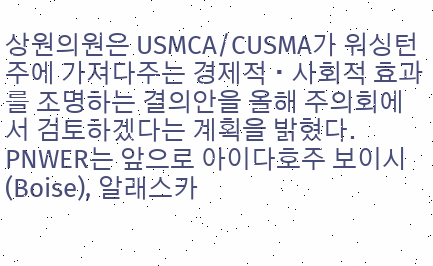상원의원은 USMCA/CUSMA가 워싱턴주에 가져다주는 경제적 ∙ 사회적 효과를 조명하는 결의안을 올해 주의회에서 검토하겠다는 계획을 밝혔다.
PNWER는 앞으로 아이다호주 보이시(Boise), 알래스카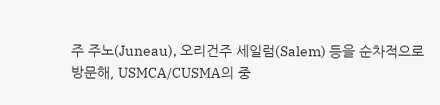주 주노(Juneau), 오리건주 세일럼(Salem) 등을 순차적으로 방문해, USMCA/CUSMA의 중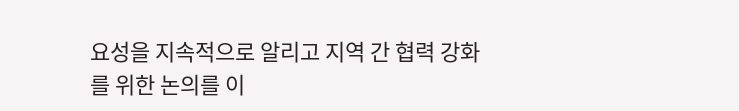요성을 지속적으로 알리고 지역 간 협력 강화를 위한 논의를 이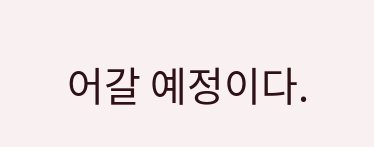어갈 예정이다.